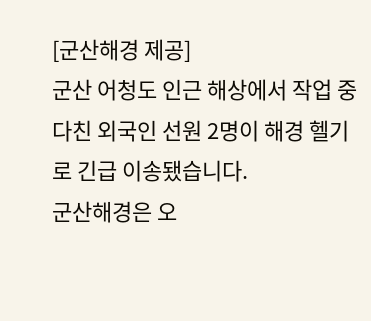[군산해경 제공]
군산 어청도 인근 해상에서 작업 중 다친 외국인 선원 2명이 해경 헬기로 긴급 이송됐습니다.
군산해경은 오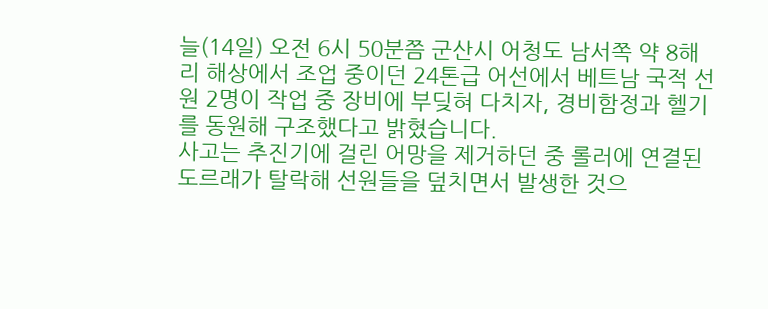늘(14일) 오전 6시 50분쯤 군산시 어청도 남서쪽 약 8해리 해상에서 조업 중이던 24톤급 어선에서 베트남 국적 선원 2명이 작업 중 장비에 부딪혀 다치자, 경비함정과 헬기를 동원해 구조했다고 밝혔습니다.
사고는 추진기에 걸린 어망을 제거하던 중 롤러에 연결된 도르래가 탈락해 선원들을 덮치면서 발생한 것으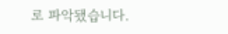로 파악됐습니다.